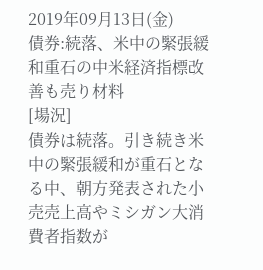2019年09月13日(金)
債券:続落、米中の緊張緩和重石の中米経済指標改善も売り材料
[場況]
債券は続落。引き続き米中の緊張緩和が重石となる中、朝方発表された小売売上高やミシガン大消費者指数が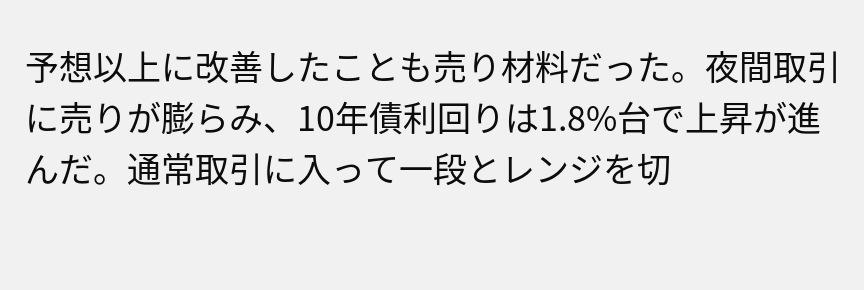予想以上に改善したことも売り材料だった。夜間取引に売りが膨らみ、10年債利回りは1.8%台で上昇が進んだ。通常取引に入って一段とレンジを切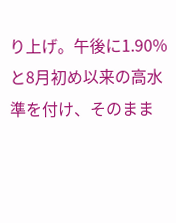り上げ。午後に1.90%と8月初め以来の高水準を付け、そのまま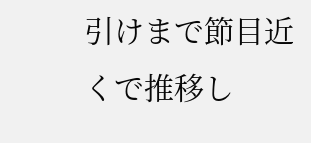引けまで節目近くで推移し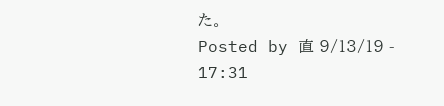た。
Posted by 直 9/13/19 - 17:31